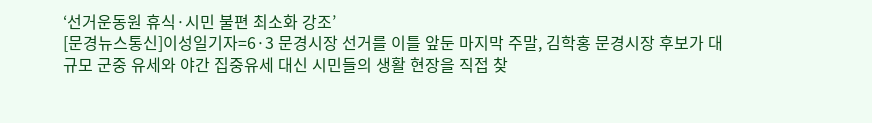‘선거운동원 휴식·시민 불편 최소화 강조’
[문경뉴스통신]이성일기자=6·3 문경시장 선거를 이틀 앞둔 마지막 주말, 김학홍 문경시장 후보가 대규모 군중 유세와 야간 집중유세 대신 시민들의 생활 현장을 직접 찾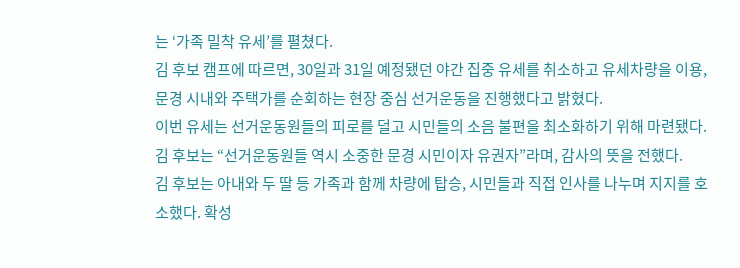는 ‘가족 밀착 유세’를 펼쳤다.
김 후보 캠프에 따르면, 30일과 31일 예정됐던 야간 집중 유세를 취소하고 유세차량을 이용, 문경 시내와 주택가를 순회하는 현장 중심 선거운동을 진행했다고 밝혔다.
이번 유세는 선거운동원들의 피로를 덜고 시민들의 소음 불편을 최소화하기 위해 마련됐다. 김 후보는 “선거운동원들 역시 소중한 문경 시민이자 유권자”라며, 감사의 뜻을 전했다.
김 후보는 아내와 두 딸 등 가족과 함께 차량에 탑승, 시민들과 직접 인사를 나누며 지지를 호소했다. 확성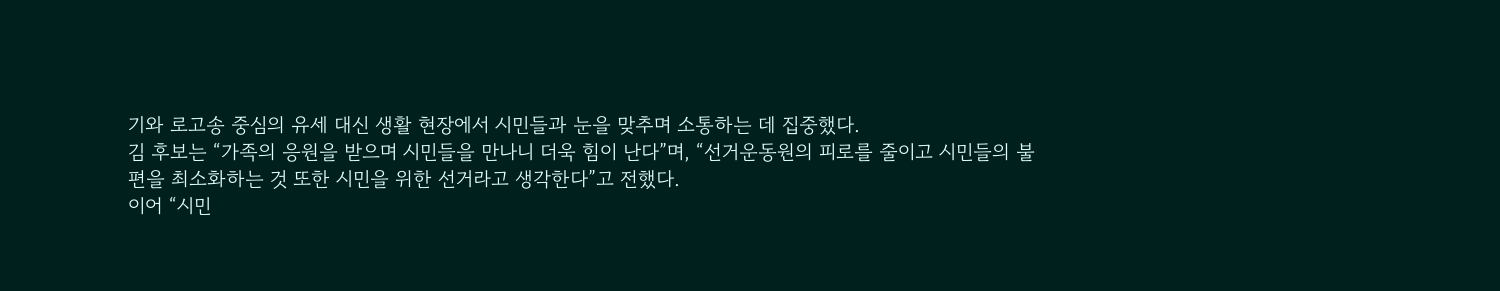기와 로고송 중심의 유세 대신 생활 현장에서 시민들과 눈을 맞추며 소통하는 데 집중했다.
김 후보는 “가족의 응원을 받으며 시민들을 만나니 더욱 힘이 난다”며, “선거운동원의 피로를 줄이고 시민들의 불편을 최소화하는 것 또한 시민을 위한 선거라고 생각한다”고 전했다.
이어 “시민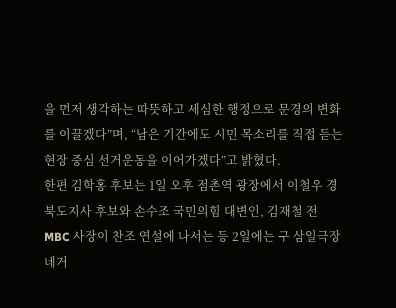을 먼저 생각하는 따뜻하고 세심한 행정으로 문경의 변화를 이끌겠다”며, “남은 기간에도 시민 목소리를 직접 듣는 현장 중심 선거운동을 이어가겠다”고 밝혔다.
한편 김학홍 후보는 1일 오후 점촌역 광장에서 이철우 경북도지사 후보와 손수조 국민의힘 대변인, 김재철 전 MBC 사장이 찬조 연설에 나서는 등 2일에는 구 삼일극장 네거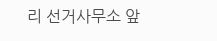리 선거사무소 앞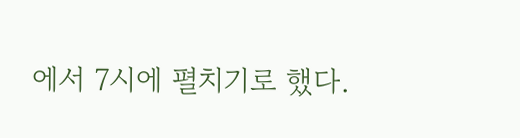에서 7시에 펼치기로 했다.